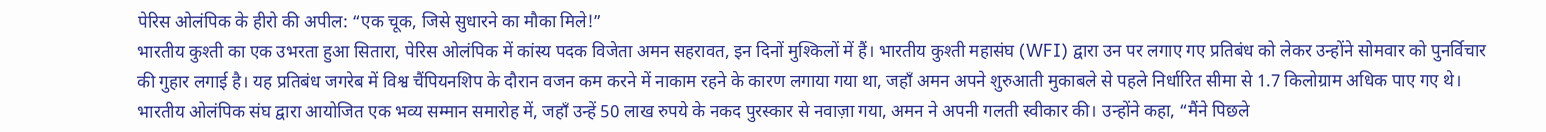पेरिस ओलंपिक के हीरो की अपील: “एक चूक, जिसे सुधारने का मौका मिले!”
भारतीय कुश्ती का एक उभरता हुआ सितारा, पेरिस ओलंपिक में कांस्य पदक विजेता अमन सहरावत, इन दिनों मुश्किलों में हैं। भारतीय कुश्ती महासंघ (WFI) द्वारा उन पर लगाए गए प्रतिबंध को लेकर उन्होंने सोमवार को पुनर्विचार की गुहार लगाई है। यह प्रतिबंध जगरेब में विश्व चैंपियनशिप के दौरान वजन कम करने में नाकाम रहने के कारण लगाया गया था, जहाँ अमन अपने शुरुआती मुकाबले से पहले निर्धारित सीमा से 1.7 किलोग्राम अधिक पाए गए थे।
भारतीय ओलंपिक संघ द्वारा आयोजित एक भव्य सम्मान समारोह में, जहाँ उन्हें 50 लाख रुपये के नकद पुरस्कार से नवाज़ा गया, अमन ने अपनी गलती स्वीकार की। उन्होंने कहा, “मैंने पिछले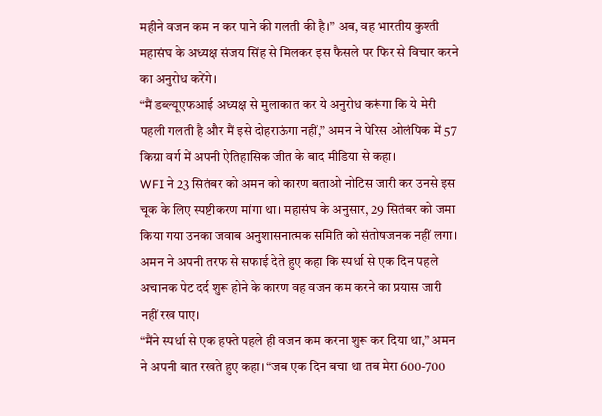महीने वजन कम न कर पाने की गलती की है।” अब, वह भारतीय कुश्ती महासंघ के अध्यक्ष संजय सिंह से मिलकर इस फैसले पर फिर से विचार करने का अनुरोध करेंगे।
“मैं डब्ल्यूएफआई अध्यक्ष से मुलाकात कर ये अनुरोध करूंगा कि ये मेरी पहली गलती है और मैं इसे दोहराऊंगा नहीं,” अमन ने पेरिस ओलंपिक में 57 किग्रा वर्ग में अपनी ऐतिहासिक जीत के बाद मीडिया से कहा।
WFI ने 23 सितंबर को अमन को कारण बताओ नोटिस जारी कर उनसे इस चूक के लिए स्पष्टीकरण मांगा था। महासंघ के अनुसार, 29 सितंबर को जमा किया गया उनका जवाब अनुशासनात्मक समिति को संतोषजनक नहीं लगा। अमन ने अपनी तरफ से सफाई देते हुए कहा कि स्पर्धा से एक दिन पहले अचानक पेट दर्द शुरू होने के कारण वह वजन कम करने का प्रयास जारी नहीं रख पाए।
“मैंने स्पर्धा से एक हफ्ते पहले ही वजन कम करना शुरू कर दिया था,” अमन ने अपनी बात रखते हुए कहा। “जब एक दिन बचा था तब मेरा 600-700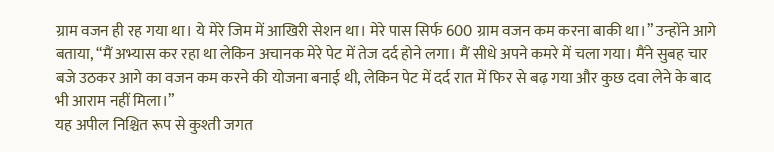ग्राम वजन ही रह गया था। ये मेरे जिम में आखिरी सेशन था। मेरे पास सिर्फ 600 ग्राम वजन कम करना बाकी था।” उन्होंने आगे बताया, “मैं अभ्यास कर रहा था लेकिन अचानक मेरे पेट में तेज दर्द होने लगा। मैं सीधे अपने कमरे में चला गया। मैंने सुबह चार बजे उठकर आगे का वजन कम करने की योजना बनाई थी, लेकिन पेट में दर्द रात में फिर से बढ़ गया और कुछ दवा लेने के बाद भी आराम नहीं मिला।”
यह अपील निश्चित रूप से कुश्ती जगत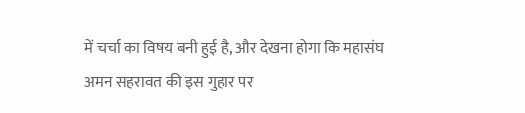में चर्चा का विषय बनी हुई है, और देखना होगा कि महासंघ अमन सहरावत की इस गुहार पर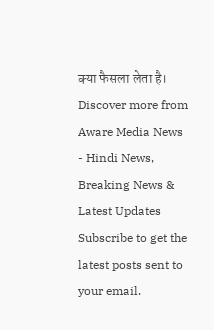क्या फैसला लेता है।
Discover more from Aware Media News - Hindi News, Breaking News & Latest Updates
Subscribe to get the latest posts sent to your email.